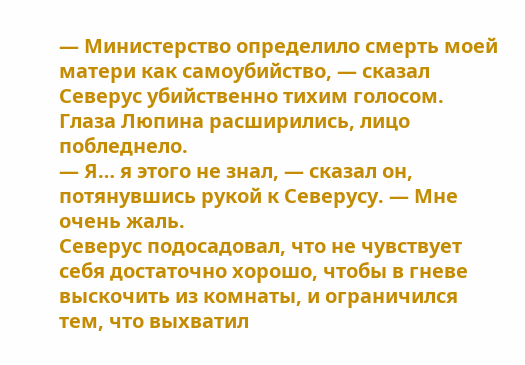— Министерство определило смерть моей матери как самоубийство, — сказал Северус убийственно тихим голосом.
Глаза Люпина расширились, лицо побледнело.
— Я… я этого не знал, — сказал он, потянувшись рукой к Северусу. — Мне очень жаль.
Северус подосадовал, что не чувствует себя достаточно хорошо, чтобы в гневе выскочить из комнаты, и ограничился тем, что выхватил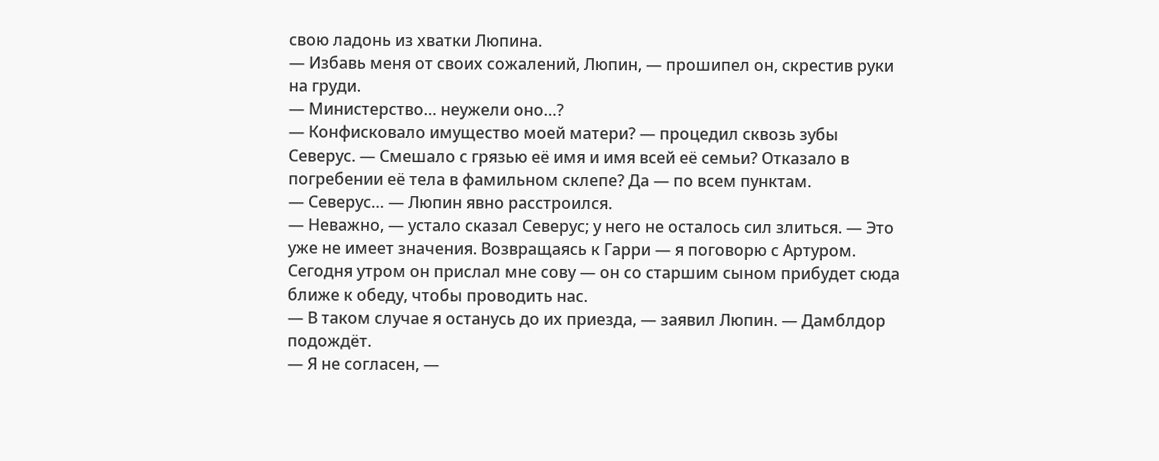свою ладонь из хватки Люпина.
— Избавь меня от своих сожалений, Люпин, — прошипел он, скрестив руки на груди.
— Министерство… неужели оно…?
— Конфисковало имущество моей матери? — процедил сквозь зубы Северус. — Смешало с грязью её имя и имя всей её семьи? Отказало в погребении её тела в фамильном склепе? Да — по всем пунктам.
— Северус… — Люпин явно расстроился.
— Неважно, — устало сказал Северус; у него не осталось сил злиться. — Это уже не имеет значения. Возвращаясь к Гарри — я поговорю с Артуром. Сегодня утром он прислал мне сову — он со старшим сыном прибудет сюда ближе к обеду, чтобы проводить нас.
— В таком случае я останусь до их приезда, — заявил Люпин. — Дамблдор подождёт.
— Я не согласен, —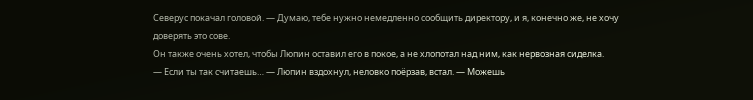Северус покачал головой. — Думаю, тебе нужно немедленно сообщить директору, и я, конечно же, не хочу доверять это сове.
Он также очень хотел, чтобы Люпин оставил его в покое, а не хлопотал над ним, как нервозная сиделка.
— Если ты так считаешь… — Люпин вздохнул, неловко поёрзав, встал. — Можешь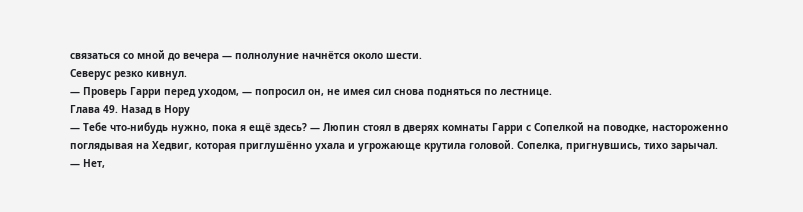связаться со мной до вечера — полнолуние начнётся около шести.
Северус резко кивнул.
— Проверь Гарри перед уходом, — попросил он, не имея сил снова подняться по лестнице.
Глава 49. Назад в Нору
— Тебе что-нибудь нужно, пока я ещё здесь? — Люпин стоял в дверях комнаты Гарри с Сопелкой на поводке, настороженно поглядывая на Хедвиг, которая приглушённо ухала и угрожающе крутила головой. Сопелка, пригнувшись, тихо зарычал.
— Нет,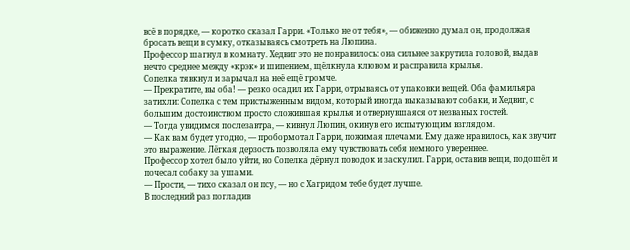всё в порядке, — коротко сказал Гарри. «Только не от тебя», — обиженно думал он, продолжая бросать вещи в сумку, отказываясь смотреть на Люпина.
Профессор шагнул в комнату. Хедвиг это не понравилось: она сильнее закрутила головой, выдав нечто среднее между «крэк» и шипением, щёлкнула клювом и расправила крылья.
Сопелка тявкнул и зарычал на неё ещё громче.
— Прекратите, вы оба! — резко осадил их Гарри, отрываясь от упаковки вещей. Оба фамильяра затихли: Сопелка с тем пристыженным видом, который иногда выказывают собаки, и Хедвиг, с большим достоинством просто сложившая крылья и отвернувшаяся от незваных гостей.
— Тогда увидимся послезавтра, — кивнул Люпин, окинув его испытующим взглядом.
— Как вам будет угодно, — пробормотал Гарри, пожимая плечами. Ему даже нравилось, как звучит это выражение. Лёгкая дерзость позволяла ему чувствовать себя немного увереннее.
Профессор хотел было уйти, но Сопелка дёрнул поводок и заскулил. Гарри, оставив вещи, подошёл и почесал собаку за ушами.
— Прости, — тихо сказал он псу, — но с Хагридом тебе будет лучше.
В последний раз погладив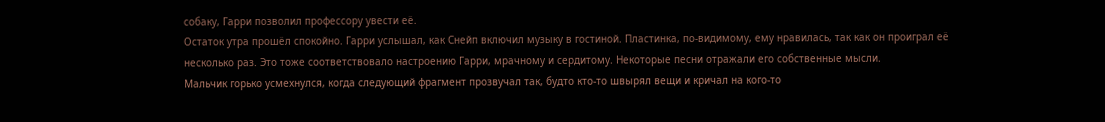собаку, Гарри позволил профессору увести её.
Остаток утра прошёл спокойно. Гарри услышал, как Снейп включил музыку в гостиной. Пластинка, по-видимому, ему нравилась, так как он проиграл её несколько раз. Это тоже соответствовало настроению Гарри, мрачному и сердитому. Некоторые песни отражали его собственные мысли.
Мальчик горько усмехнулся, когда следующий фрагмент прозвучал так, будто кто-то швырял вещи и кричал на кого-то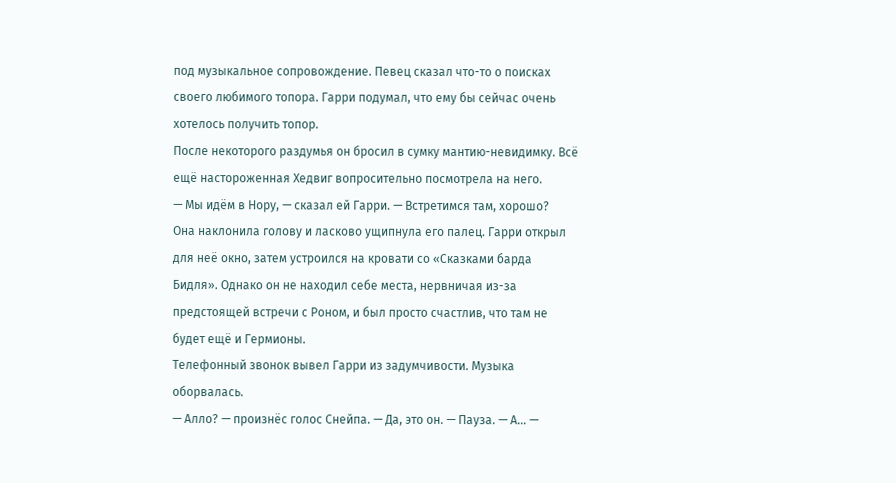под музыкальное сопровождение. Певец сказал что-то о поисках своего любимого топора. Гарри подумал, что ему бы сейчас очень хотелось получить топор.
После некоторого раздумья он бросил в сумку мантию-невидимку. Всё ещё настороженная Хедвиг вопросительно посмотрела на него.
— Мы идём в Нору, — сказал ей Гарри. — Встретимся там, хорошо?
Она наклонила голову и ласково ущипнула его палец. Гарри открыл для неё окно, затем устроился на кровати со «Сказками барда Бидля». Однако он не находил себе места, нервничая из-за предстоящей встречи с Роном, и был просто счастлив, что там не будет ещё и Гермионы.
Телефонный звонок вывел Гарри из задумчивости. Музыка оборвалась.
— Алло? — произнёс голос Снейпа. — Да, это он. — Пауза. — А… —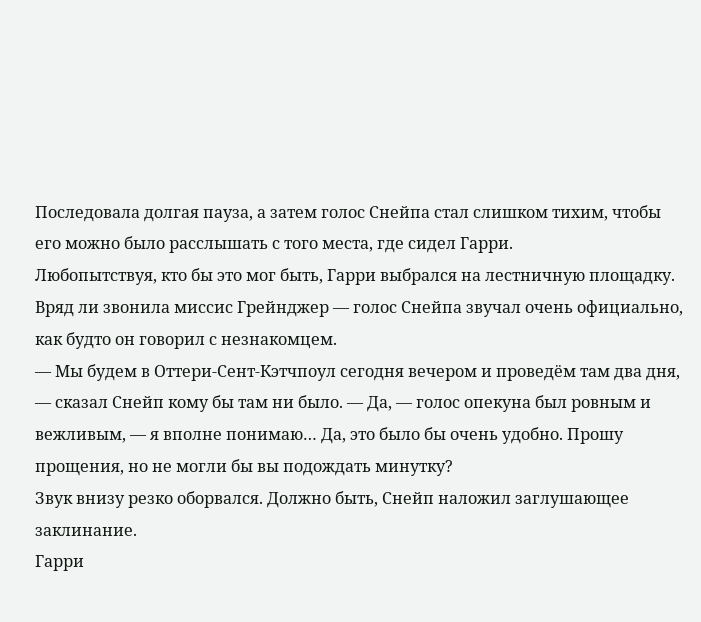Последовала долгая пауза, а затем голос Снейпа стал слишком тихим, чтобы его можно было расслышать с того места, где сидел Гарри.
Любопытствуя, кто бы это мог быть, Гарри выбрался на лестничную площадку. Вряд ли звонила миссис Грейнджер — голос Снейпа звучал очень официально, как будто он говорил с незнакомцем.
— Мы будем в Оттери-Сент-Кэтчпоул сегодня вечером и проведём там два дня, — сказал Снейп кому бы там ни было. — Да, — голос опекуна был ровным и вежливым, — я вполне понимаю… Да, это было бы очень удобно. Прошу прощения, но не могли бы вы подождать минутку?
Звук внизу резко оборвался. Должно быть, Снейп наложил заглушающее заклинание.
Гарри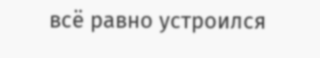всё равно устроился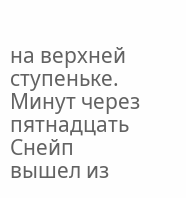на верхней ступеньке.
Минут через пятнадцать Снейп вышел из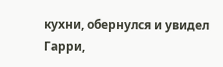кухни, обернулся и увидел Гарри,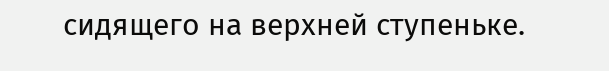сидящего на верхней ступеньке.